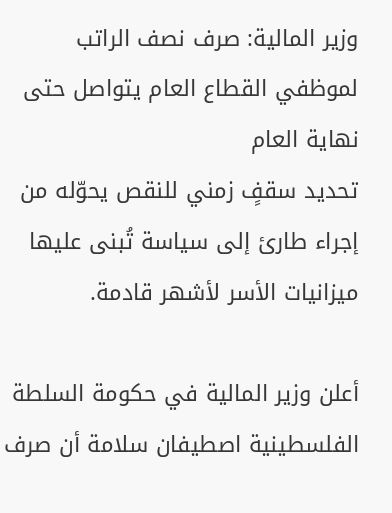وزير المالية: صرف نصف الراتب لموظفي القطاع العام يتواصل حتى نهاية العام
تحديد سقفٍ زمني للنقص يحوّله من إجراء طارئ إلى سياسة تُبنى عليها ميزانيات الأسر لأشهر قادمة.

أعلن وزير المالية في حكومة السلطة الفلسطينية اصطيفان سلامة أن صرف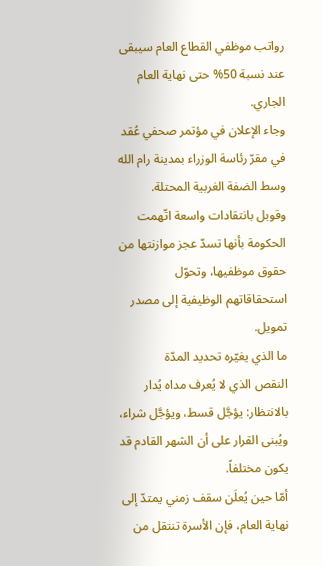رواتب موظفي القطاع العام سيبقى عند نسبة 50% حتى نهاية العام الجاري.
وجاء الإعلان في مؤتمر صحفي عُقد في مقرّ رئاسة الوزراء بمدينة رام الله وسط الضفة الغربية المحتلة.
وقوبل بانتقادات واسعة اتّهمت الحكومة بأنها تسدّ عجز موازنتها من حقوق موظفيها، وتحوّل استحقاقاتهم الوظيفية إلى مصدر تمويل.
ما الذي يغيّره تحديد المدّة
النقص الذي لا يُعرف مداه يُدار بالانتظار: يؤجَّل قسط، ويؤجَّل شراء، ويُبنى القرار على أن الشهر القادم قد يكون مختلفاً.
أمّا حين يُعلَن سقف زمني يمتدّ إلى نهاية العام، فإن الأسرة تنتقل من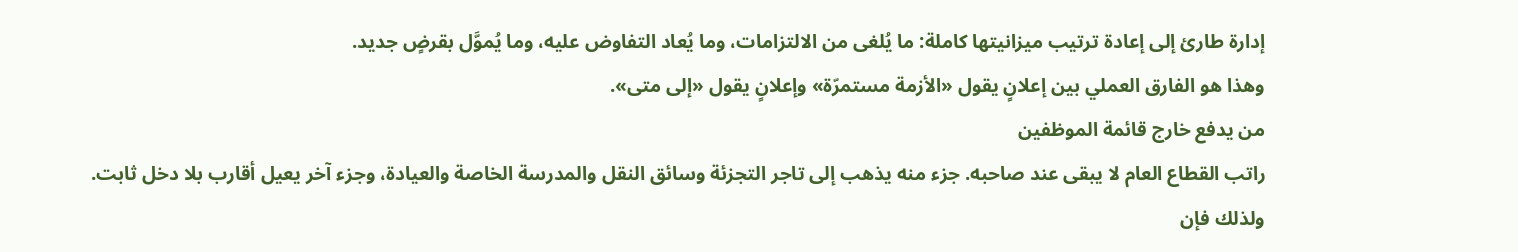إدارة طارئ إلى إعادة ترتيب ميزانيتها كاملة: ما يُلغى من الالتزامات، وما يُعاد التفاوض عليه، وما يُموَّل بقرضٍ جديد.
وهذا هو الفارق العملي بين إعلانٍ يقول «الأزمة مستمرّة» وإعلانٍ يقول «إلى متى».
من يدفع خارج قائمة الموظفين
راتب القطاع العام لا يبقى عند صاحبه. جزء منه يذهب إلى تاجر التجزئة وسائق النقل والمدرسة الخاصة والعيادة، وجزء آخر يعيل أقارب بلا دخل ثابت.
ولذلك فإن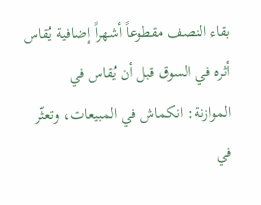بقاء النصف مقطوعاً أشهراً إضافية يُقاس أثره في السوق قبل أن يُقاس في الموازنة: انكماش في المبيعات، وتعثّر في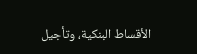الأقساط البنكية، وتأجيل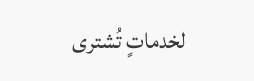لخدماتٍ تُشترى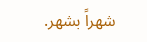شهراً بشهر.